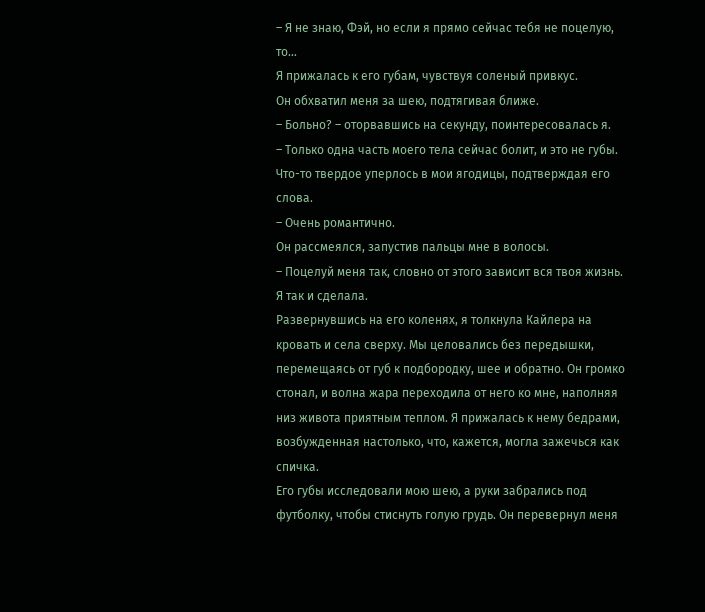– Я не знаю, Фэй, но если я прямо сейчас тебя не поцелую, то…
Я прижалась к его губам, чувствуя соленый привкус.
Он обхватил меня за шею, подтягивая ближе.
– Больно? – оторвавшись на секунду, поинтересовалась я.
– Только одна часть моего тела сейчас болит, и это не губы.
Что-то твердое уперлось в мои ягодицы, подтверждая его слова.
– Очень романтично.
Он рассмеялся, запустив пальцы мне в волосы.
– Поцелуй меня так, словно от этого зависит вся твоя жизнь.
Я так и сделала.
Развернувшись на его коленях, я толкнула Кайлера на кровать и села сверху. Мы целовались без передышки, перемещаясь от губ к подбородку, шее и обратно. Он громко стонал, и волна жара переходила от него ко мне, наполняя низ живота приятным теплом. Я прижалась к нему бедрами, возбужденная настолько, что, кажется, могла зажечься как спичка.
Его губы исследовали мою шею, а руки забрались под футболку, чтобы стиснуть голую грудь. Он перевернул меня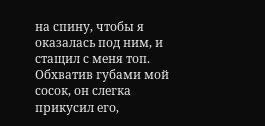на спину, чтобы я оказалась под ним, и стащил с меня топ. Обхватив губами мой сосок, он слегка прикусил его,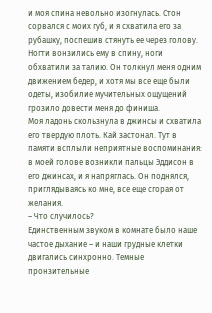и моя спина невольно изогнулась. Стон сорвался с моих губ, и я схватила его за рубашку, поспешив стянуть ее через голову. Ногти вонзились ему в спину, ноги обхватили за талию. Он толкнул меня одним движением бедер, и хотя мы все еще были одеты, изобилие мучительных ощущений грозило довести меня до финиша.
Моя ладонь скользнула в джинсы и схватила его твердую плоть. Кай застонал. Тут в памяти всплыли неприятные воспоминания: в моей голове возникли пальцы Эддисон в его джинсах, и я напряглась. Он поднялся, приглядываясь ко мне, все еще сгорая от желания.
– Что случилось?
Единственным звуком в комнате было наше частое дыхание – и наши грудные клетки двигались синхронно. Темные пронзительные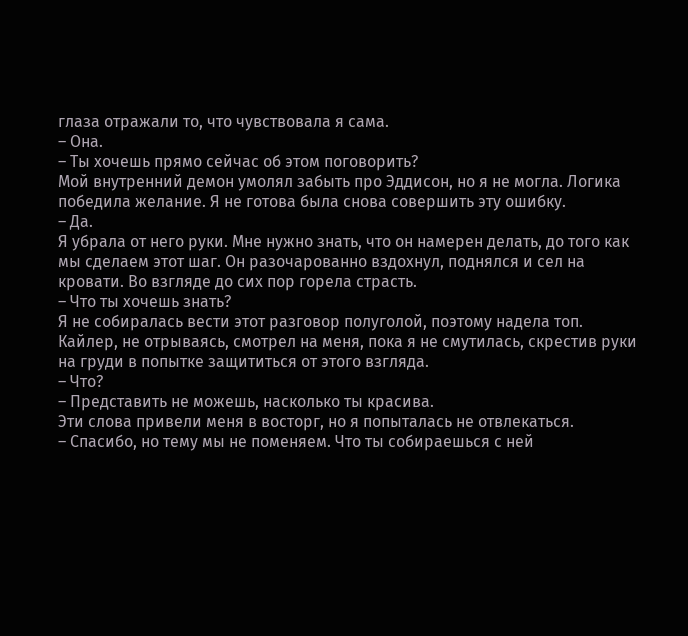глаза отражали то, что чувствовала я сама.
– Она.
– Ты хочешь прямо сейчас об этом поговорить?
Мой внутренний демон умолял забыть про Эддисон, но я не могла. Логика победила желание. Я не готова была снова совершить эту ошибку.
– Да.
Я убрала от него руки. Мне нужно знать, что он намерен делать, до того как мы сделаем этот шаг. Он разочарованно вздохнул, поднялся и сел на кровати. Во взгляде до сих пор горела страсть.
– Что ты хочешь знать?
Я не собиралась вести этот разговор полуголой, поэтому надела топ. Кайлер, не отрываясь, смотрел на меня, пока я не смутилась, скрестив руки на груди в попытке защититься от этого взгляда.
– Что?
– Представить не можешь, насколько ты красива.
Эти слова привели меня в восторг, но я попыталась не отвлекаться.
– Спасибо, но тему мы не поменяем. Что ты собираешься с ней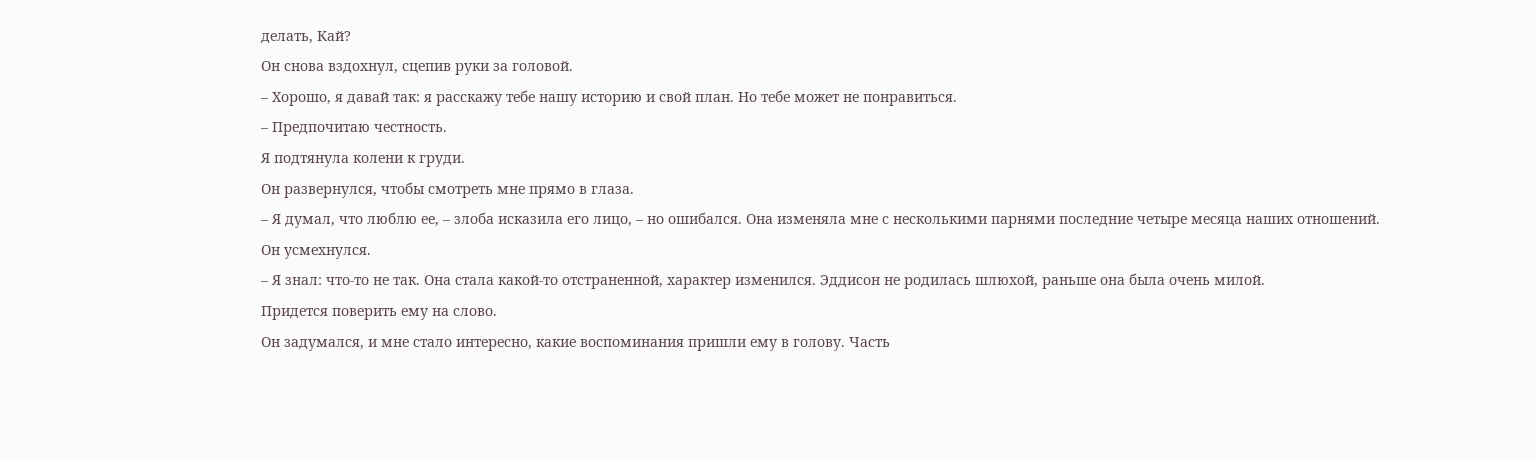делать, Кай?
Он снова вздохнул, сцепив руки за головой.
– Хорошо, я давай так: я расскажу тебе нашу историю и свой план. Но тебе может не понравиться.
– Предпочитаю честность.
Я подтянула колени к груди.
Он развернулся, чтобы смотреть мне прямо в глаза.
– Я думал, что люблю ее, – злоба исказила его лицо, – но ошибался. Она изменяла мне с несколькими парнями последние четыре месяца наших отношений.
Он усмехнулся.
– Я знал: что-то не так. Она стала какой-то отстраненной, характер изменился. Эддисон не родилась шлюхой, раньше она была очень милой.
Придется поверить ему на слово.
Он задумался, и мне стало интересно, какие воспоминания пришли ему в голову. Часть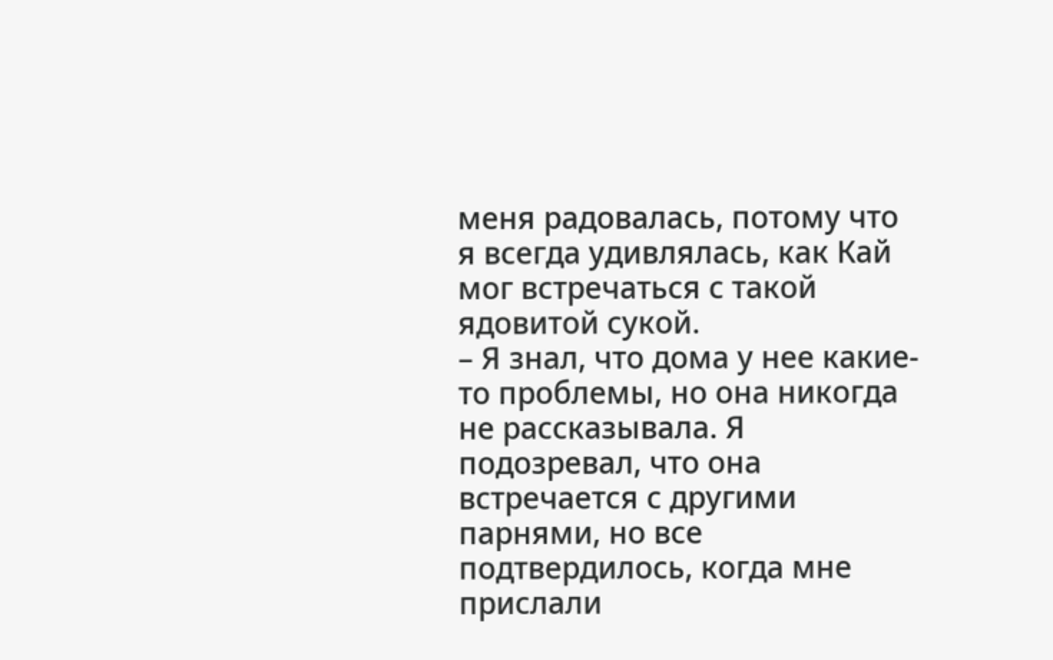меня радовалась, потому что я всегда удивлялась, как Кай мог встречаться с такой ядовитой сукой.
– Я знал, что дома у нее какие-то проблемы, но она никогда не рассказывала. Я подозревал, что она встречается с другими парнями, но все подтвердилось, когда мне прислали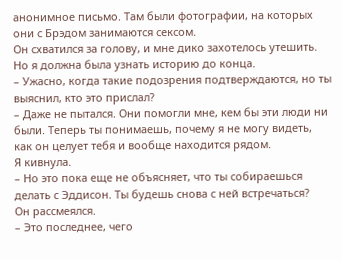анонимное письмо. Там были фотографии, на которых они с Брэдом занимаются сексом.
Он схватился за голову, и мне дико захотелось утешить. Но я должна была узнать историю до конца.
– Ужасно, когда такие подозрения подтверждаются, но ты выяснил, кто это прислал?
– Даже не пытался. Они помогли мне, кем бы эти люди ни были. Теперь ты понимаешь, почему я не могу видеть, как он целует тебя и вообще находится рядом.
Я кивнула.
– Но это пока еще не объясняет, что ты собираешься делать с Эддисон. Ты будешь снова с ней встречаться?
Он рассмеялся.
– Это последнее, чего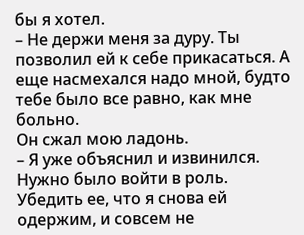бы я хотел.
– Не держи меня за дуру. Ты позволил ей к себе прикасаться. А еще насмехался надо мной, будто тебе было все равно, как мне больно.
Он сжал мою ладонь.
– Я уже объяснил и извинился. Нужно было войти в роль. Убедить ее, что я снова ей одержим, и совсем не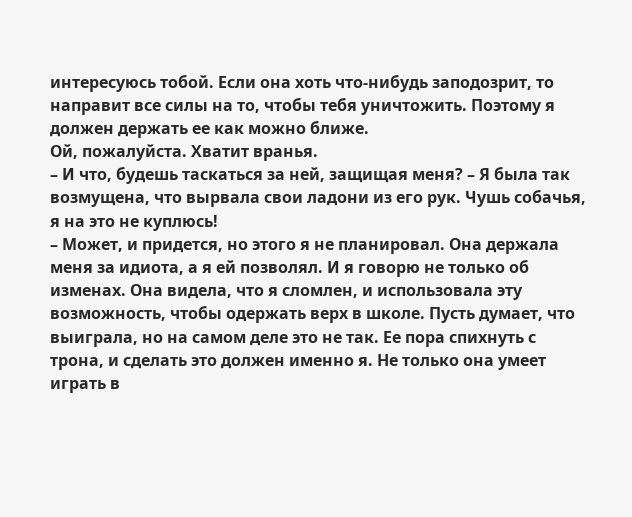интересуюсь тобой. Если она хоть что-нибудь заподозрит, то направит все силы на то, чтобы тебя уничтожить. Поэтому я должен держать ее как можно ближе.
Ой, пожалуйста. Хватит вранья.
– И что, будешь таскаться за ней, защищая меня? – Я была так возмущена, что вырвала свои ладони из его рук. Чушь собачья, я на это не куплюсь!
– Может, и придется, но этого я не планировал. Она держала меня за идиота, а я ей позволял. И я говорю не только об изменах. Она видела, что я сломлен, и использовала эту возможность, чтобы одержать верх в школе. Пусть думает, что выиграла, но на самом деле это не так. Ее пора спихнуть с трона, и сделать это должен именно я. Не только она умеет играть в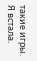такие игры.
Я встала.